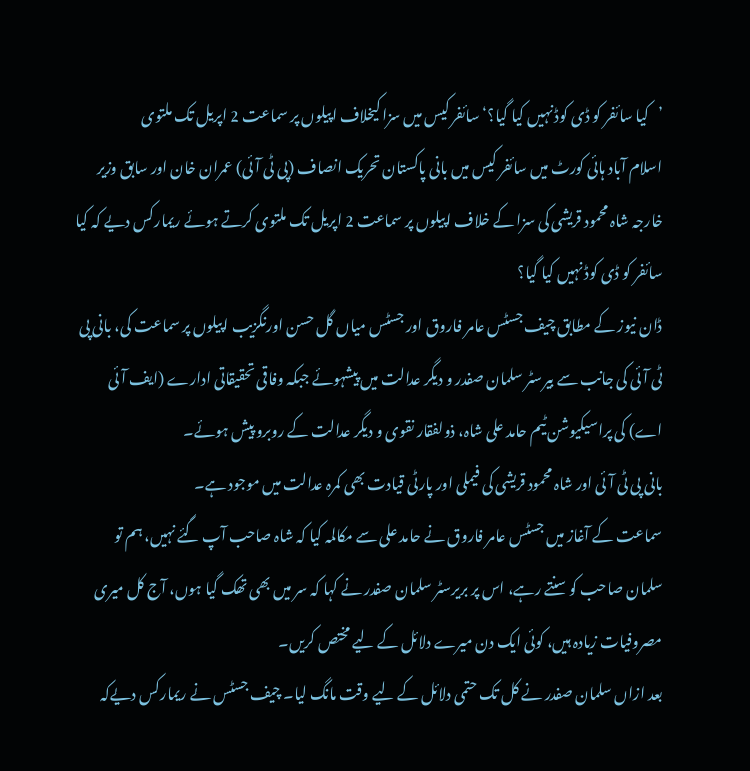’کیا سائفر کو ڈی کوڈ نہیں کیا گیا؟‘ سائفر کیس میں سزا کیخلاف اپیلوں پر سماعت 2 اپریل تک ملتوی
اسلام آباد ہائی کورٹ میں سائفر کیس میں بانی پاکستان تحریک انصاف (پی ٹی آئی) عمران خان اور سابق وزیر خارجہ شاہ محمود قریشی کی سزا کے خلاف اپیلوں پر سماعت 2 اپریل تک ملتوی کرتے ہوئے ریمارکس دیے کہ کیا سائفر کو ڈی کوڈ نہیں کیا گیا؟
ڈان نیوز کے مطابق چیف جسٹس عامر فاروق اور جسٹس میاں گل حسن اورنگزیب اپیلوں پر سماعت کی، بانی پی ٹی آئی کی جانب سے بیرسٹر سلمان صفدر و دیگر عدالت میں پیشہوئے جبکہ وفاقی تحقیقاتی ادارے (ایف آئی اے) کی پراسیکیوشن ٹیم حامد علی شاہ، ذولفقار نقوی و دیگر عدالت کے روبرو پیش ہوئے۔
بانی پی ٹی آئی اور شاہ محمود قریشی کی فیملی اور پارٹی قیادت بھی کمرہ عدالت میں موجود ہے۔
سماعت کے آغاز میں جسٹس عامر فاروق نے حامد علی سے مکالمہ کیا کہ شاہ صاحب آپ گئے نہیں، ہم تو سلمان صاحب کو سنتے رہے، اس پر بریرسٹر سلمان صفدر نے کہا کہ سر میں بھی تھک گیا ہوں، آج کل میری مصروفیات زیادہ ہیں، کوئی ایک دن میرے دلائل کے لیے مختص کریں۔
بعد ازاں سلمان صفدر نے کل تک حتمی دلائل کے لیے وقت مانگ لیا۔ چیف جسٹس نے ریمارکس دیےکہ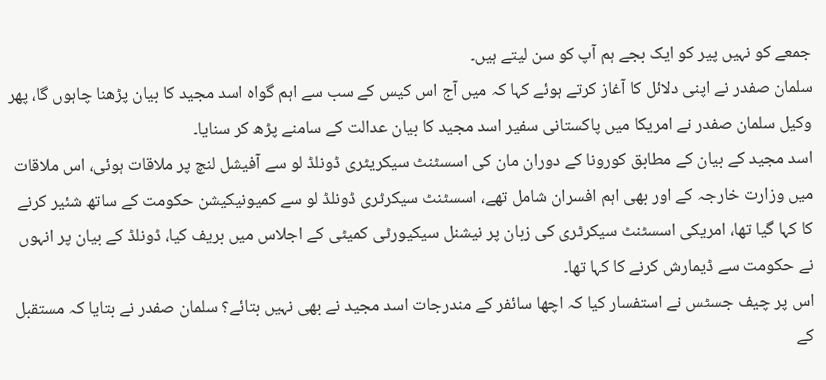جمعے کو نہیں پیر کو ایک بجے ہم آپ کو سن لیتے ہیں۔
سلمان صفدر نے اپنی دلائل کا آغاز کرتے ہوئے کہا کہ میں آج اس کیس کے سب سے اہم گواہ اسد مجید کا بیان پڑھنا چاہوں گا، پھر وکیل سلمان صفدر نے امریکا میں پاکستانی سفیر اسد مجید کا بیان عدالت کے سامنے پڑھ کر سنایا۔
اسد مجید کے بیان کے مطابق کورونا کے دوران مان کی اسسٹنٹ سیکریٹری ڈونلڈ لو سے آفیشل لنچ پر ملاقات ہوئی، اس ملاقات میں وزارت خارجہ کے اور بھی اہم افسران شامل تھے، اسسٹنٹ سیکرٹری ڈونلڈ لو سے کمیونیکیشن حکومت کے ساتھ شئیر کرنے کا کہا گیا تھا، امریکی اسسٹنٹ سیکرٹری کی زبان پر نیشنل سیکیورٹی کمیٹی کے اجلاس میں بریف کیا، ڈونلڈ کے بیان پر انہوں نے حکومت سے ڈیمارش کرنے کا کہا تھا۔
اس پر چیف جسٹس نے استفسار کیا کہ اچھا سائفر کے مندرجات اسد مجید نے بھی نہیں بتائے؟ سلمان صفدر نے بتایا کہ مستقبل کے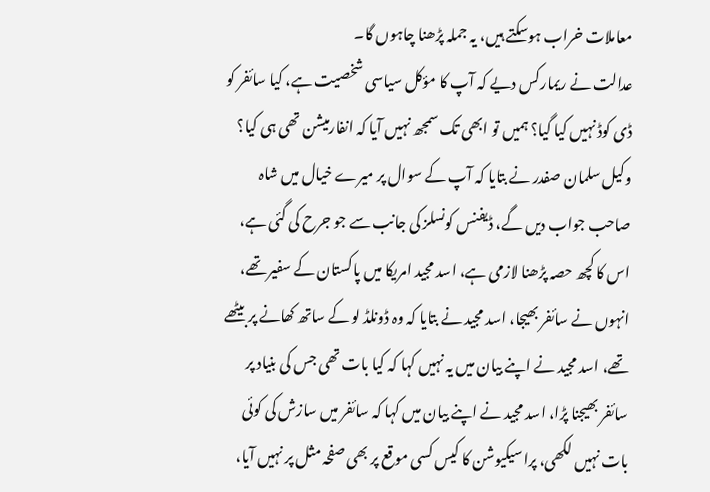معاملات خراب ہوسکتے ہیں، یہ جملہ پڑھنا چاہوں گا۔
عدالت نے ریمارکس دیے کہ آپ کا مؤکل سیاسی شخصیت ہے، کیا سائفر کو ڈی کوڈ نہیں کیا گیا؟ ہمیں تو ابھی تک سمجھ نہیں آیا کہ انفارمیشن تھی ہی کیا؟
وکیل سلمان صفدر نے بتایا کہ آپ کے سوال پر میرے خیال میں شاہ صاحب جواب دیں گے، ڈیفنس کونسلز کی جانب سے جو جرح کی گئی ہے، اس کا کچھ حصہ پڑھنا لازمی ہے، اسد مجید امریکا میں پاکستان کے سفیر تھے، انہوں نے سائفر بھیجا، اسد مجید نے بتایا کہ وہ ڈونلڈ لو کے ساتھ کھانے پر بیٹھے تھے، اسد مجید نے اپنے بیان میں یہ نہیں کہا کہ کیا بات تھی جس کی بنیاد پر سائفر بھیجنا پڑا، اسد مجید نے اپنے بیان میں کہا کہ سائفر میں سازش کی کوئی بات نہیں لکھی، پراسیکیوشن کا کیس کسی موقع پر بھی صفحہ مثل پر نہیں آیا،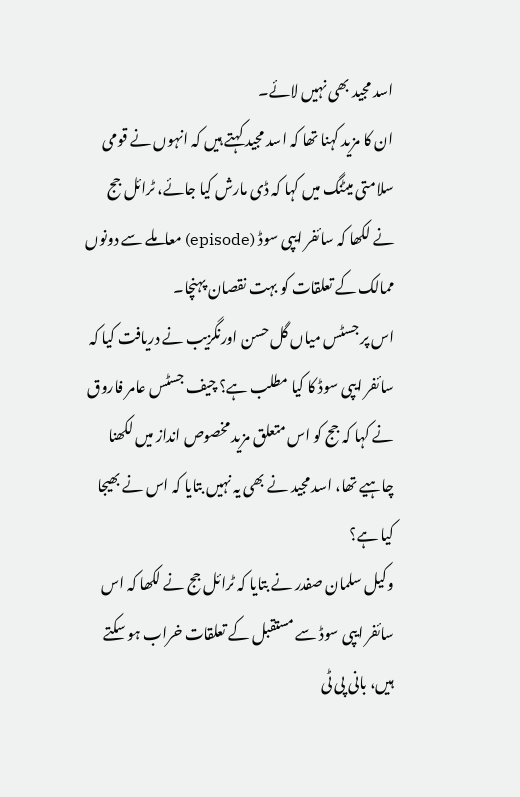اسد مجید بھی نہیں لائے۔
ان کا مزید کہنا تھا کہ اسد مجید کہتے ہیں کہ انہوں نے قومی سلامتی میٹنگ میں کہا کہ ڈی مارش کیا جائے، ٹرائل جج نے لکھا کہ سائفر ایپی سوڈ (episode) معاملے سے دونوں ممالک کے تعلقات کو بہت نقصان پہنچا۔
اس پر جسٹس میاں گل حسن اورنگزیب نے دریافت کیا کہ سائفر ایپی سوڈ کا کیا مطلب ہے؟ چیف جسٹس عامر فاروق نے کہا کہ جج کو اس متعلق مزید مخصوص انداز میں لکھنا چاہیے تھا، اسد مجید نے بھی یہ نہیں بتایا کہ اس نے بھیجا کیا ہے؟
وکیل سلمان صفدر نے بتایا کہ ٹرائل جج نے لکھا کہ اس سائفر ایپی سوڈ سے مستقبل کے تعلقات خراب ہو سکتے ہیں، بانی پی ٹی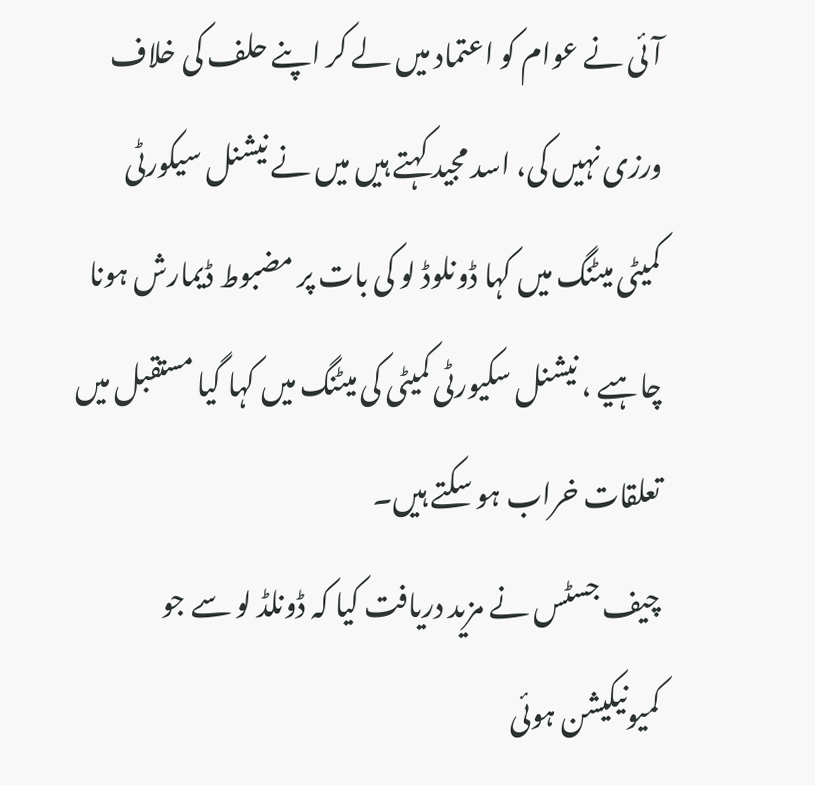آئی نے عوام کو اعتماد میں لے کر اپنے حلف کی خلاف ورزی نہیں کی، اسد مجید کہتے ہیں میں نے نیشنل سیکورٹی کمیٹی میٹنگ میں کہا ڈونلوڈ لو کی بات پر مضبوط ڈیمارش ہونا چاہیے ، نیشنل سکیورٹی کمیٹی کی میٹنگ میں کہا گیا مستقبل میں تعلقات خراب ہو سکتے ہیں۔
چیف جسٹس نے مزید دریافت کیا کہ ڈونلڈ لو سے جو کمیونیکیشن ہوئی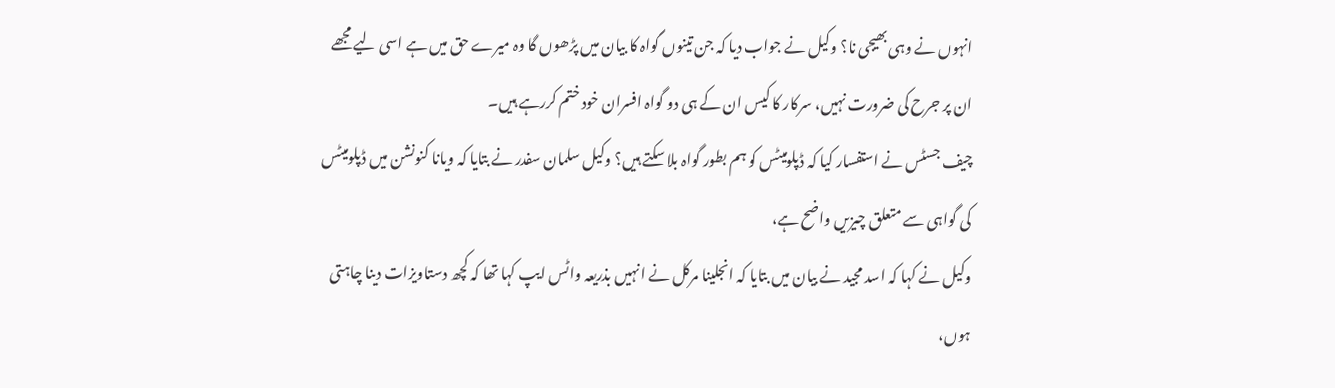انہوں نے وہی بھیجی نا؟ وکیل نے جواب دیا کہ جن تینوں گواہ کا بیان میں پڑھوں گا وہ میرے حق میں ہے اسی لیے مجھے ان پر جرح کی ضرورت نہیں، سرکار کا کیس ان کے ہی دو گواہ افسران خود ختم کررہے ہیں۔
چیف جسٹس نے استفسار کیا کہ ڈپلومیٹس کو ہم بطور گواہ بلا سکتے ہیں؟ وکیل سلمان سفدر نے بتایا کہ ویانا کنونشن میں ڈپلومیٹس کی گواہی سے متعلق چیزیں واضح ہے،
وکیل نے کہا کہ اسد مجید نے بیان میں بتایا کہ انجلینا مرکل نے انہیں بذریعہ واٹس ایپ کہا تھا کہ کچھ دستاویزات دینا چاہتی ہوں،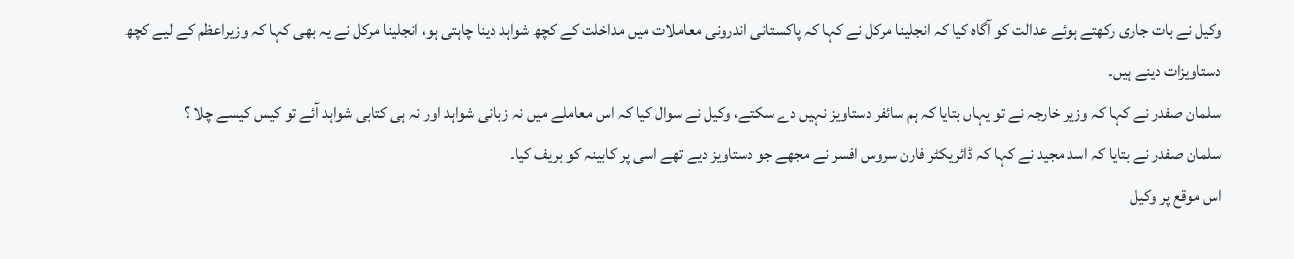وکیل نے بات جاری رکھتے ہوئے عدالت کو آگاہ کیا کہ انجلینا مرکل نے کہا کہ پاکستانی اندرونی معاملات میں مداخلت کے کچھ شواہد دینا چاہتی ہو، انجلینا مرکل نے یہ بھی کہا کہ وزیراعظم کے لیے کچھ دستاویزات دینے ہیں۔
سلمان صفدر نے کہا کہ وزیر خارجہ نے تو یہاں بتایا کہ ہم سائفر دستاویز نہیں دے سکتے، وکیل نے سوال کیا کہ اس معاملے میں نہ زبانی شواہد اور نہ ہی کتابی شواہد آئے تو کیس کیسے چلا ؟
سلمان صفدر نے بتایا کہ اسد مجید نے کہا کہ ڈائریکٹر فارن سروس افسر نے مجھے جو دستاویز دیے تھے اسی پر کابینہ کو بریف کیا۔
اس موقع پر وکیل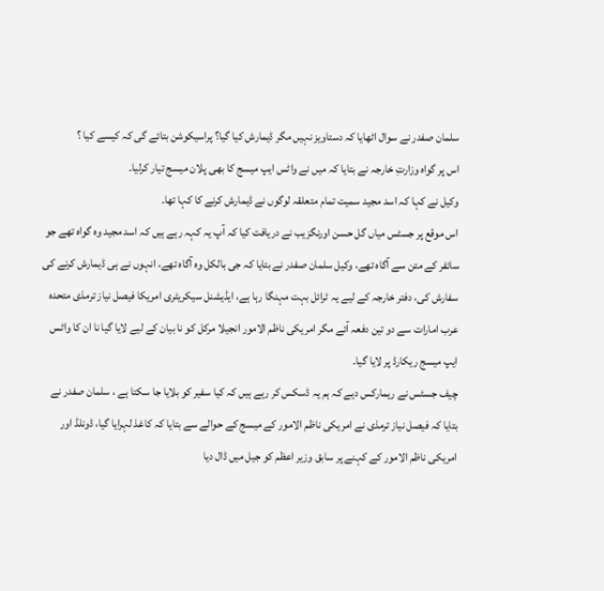سلمان صفدر نے سوال اٹھایا کہ دستاویز نہیں مگر ڈیمارش کیا گیا؟ پراسیکوشن بتائے گی کہ کیسے کیا ؟
اس پر گواہ وزارتِ خارجہ نے بتایا کہ میں نے واٹس ایپ میسج کا بھی پلان میسج تیار کرلیا۔
وکیل نے کہا کہ اسد مجید سمیت تمام متعلقہ لوگوں نے ڈیمارش کرنے کا کہا تھا۔
اس موقع پر جسٹس میاں گل حسن اورنگزیب نے دریافت کیا کہ آپ یہ کہہ رہے ہیں کہ اسد مجید وہ گواہ تھے جو سائفر کے متن سے آگاہ تھے، وکیل سلمان صفدر نے بتایا کہ جی بالکل وہ آگاہ تھے، انہوں نے ہی ڈیمارش کرنے کی سفارش کی، دفتر خارجہ کے لیے یہ ٹرائل بہت مہنگا رہا ہے، ایڈیشنل سیکریٹری امریکا فیصل نیاز ترمذی متحدہ عرب امارات سے دو تین دفعہ آئے مگر امریکی ناظم الامور انجیلا مرکل کو نا بیان کے لیے لایا گیا نا ان کا واٹس ایپ میسج ریکارڈ پر لایا گیا۔
چیف جسٹس نے ریمارکس دیے کہ ہم یہ ڈسکس کر رہے ہیں کہ کیا سفیر کو بلایا جا سکتا ہے ، سلمان صفدر نے بتایا کہ فیصل نیاز ترمذی نے امریکی ناظم الامور کے میسج کے حوالے سے بتایا کہ کاغذ لہرایا گیا، ڈونلڈ اور امریکی ناظم الامور کے کہنے پر سابق وزیر اعظم کو جیل میں ڈال دیا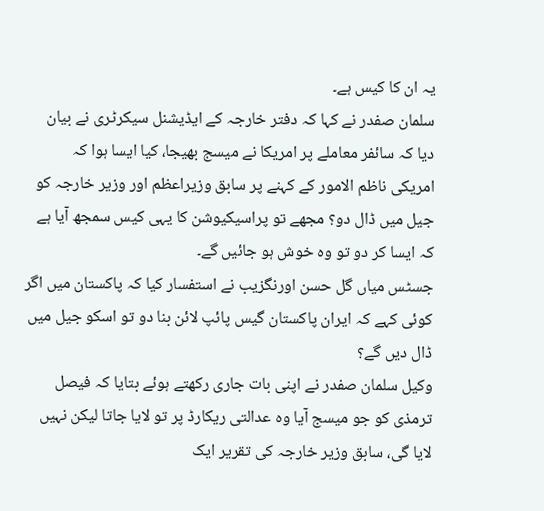یہ ان کا کیس ہے۔
سلمان صفدر نے کہا کہ دفتر خارجہ کے ایڈیشنل سیکرٹری نے بیان دیا کہ سائفر معاملے پر امریکا نے میسج بھیجا، کیا ایسا ہوا کہ امریکی ناظم الامور کے کہنے پر سابق وزیراعظم اور وزیر خارجہ کو جیل میں ڈال دو؟ مجھے تو پراسیکیوشن کا یہی کیس سمجھ آیا ہے کہ ایسا کر دو تو وہ خوش ہو جائیں گے۔
جسٹس میاں گل حسن اورنگزیب نے استفسار کیا کہ پاکستان میں اگر کوئی کہے کہ ایران پاکستان گیس پائپ لائن بنا دو تو اسکو جیل میں ڈال دیں گے؟
وکیل سلمان صفدر نے اپنی بات جاری رکھتے ہوئے بتایا کہ فیصل ترمذی کو جو میسج آیا وہ عدالتی ریکارڈ پر تو لایا جاتا لیکن نہیں لایا گی، سابق وزیر خارجہ کی تقریر ایک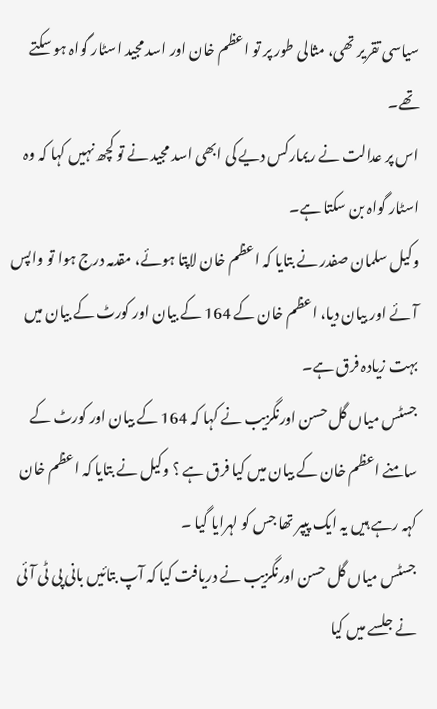سیاسی تقریر تھی، مثالی طور پر تو اعظم خان اور اسد مجید اسٹار گواہ ہو سکتے تھے۔
اس پر عدالت نے ریمارکس دیے کی ابھی اسد مجید نے تو کچھ نہیں کہا کہ وہ اسٹار گواہ بن سکتا ہے۔
وکیل سلمان صفدر نے بتایا کہ اعظم خان لاپتا ہوئے، مقدمہ درج ہوا تو واپس آئے اور بیان دیا، اعظم خان کے 164 کے بیان اور کورٹ کے بیان میں بہت زیادہ فرق ہے۔
جسٹس میاں گل حسن اورنگزیب نے کہا کہ 164 کے بیان اور کورٹ کے سامنے اعظم خان کے بیان میں کیا فرق ہے ؟ وکیل نے بتایا کہ اعظم خان کہہ رہے ہیں یہ ایک پیپر تھا جس کو لہرایا گیا ۔
جسٹس میاں گل حسن اورنگزیب نے دریافت کیا کہ آپ بتائیں بانی پی ٹی آئی نے جلسے میں کیا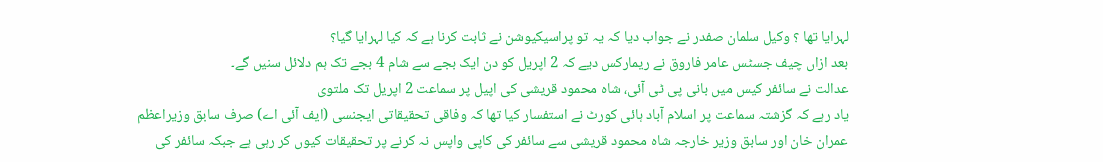لہرایا تھا ؟ وکیل سلمان صفدر نے جواب دیا کہ یہ تو پراسیکیوشن نے ثابت کرنا ہے کہ کیا لہرایا گیا؟
بعد ازاں چیف جسٹس عامر فاروق نے ریمارکس دیے کہ 2 اپریل کو دن ایک بجے سے شام 4 بجے تک ہم دلائل سنیں گے۔
عدالت نے سائفر کیس میں بانی پی ٹی آئی، شاہ محمود قریشی کی اپیل پر سماعت 2 اپریل تک ملتوی
یاد رہے کہ گزشتہ سماعت پر اسلام آباد ہائی کورٹ نے استفسار کیا تھا کہ وفاقی تحقیقاتی ایجنسی (ایف آئی اے) صرف سابق وزیراعظم عمران خان اور سابق وزیر خارجہ شاہ محمود قریشی سے سائفر کی کاپی واپس نہ کرنے پر تحقیقات کیوں کر رہی ہے جبکہ سائفر کی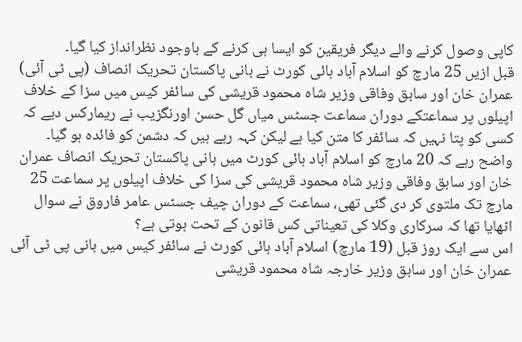کاپی وصول کرنے والے دیگر فریقین کو ایسا ہی کرنے کے باوجود نظرانداز کیا گیا۔
قبل ازیں 25 مارچ کو اسلام آباد ہائی کورٹ نے بانی پاکستان تحریک انصاف (پی ٹی آئی) عمران خان اور سابق وفاقی وزیر شاہ محمود قریشی کی سائفر کیس میں سزا کے خلاف اپیلوں پر سماعتکے دوران سماعت جسٹس میاں گل حسن اورنگزیب نے ریمارکس دیے کہ کسی کو پتا نہیں کہ سائفر کا متن کیا ہے لیکن کہہ رہے ہیں کہ دشمن کو فائدہ ہو گیا۔
واضح رہے کہ 20 مارچ کو اسلام آباد ہائی کورٹ میں بانی پاکستان تحریک انصاف عمران خان اور سابق وفاقی وزیر شاہ محمود قریشی کی سزا کی خلاف اپیلوں پر سماعت 25 مارچ تک ملتوی کر دی گئی تھی، سماعت کے دوران چیف جسٹس عامر فاروق نے سوال اٹھایا تھا کہ سرکاری وکلا کی تعیناتی کس قانون کے تحت ہوتی ہے؟
اس سے ایک روز قبل (19 مارچ) اسلام آباد ہائی کورٹ نے سائفر کیس میں بانی پی ٹی آئی عمران خان اور سابق وزیر خارجہ شاہ محمود قریشی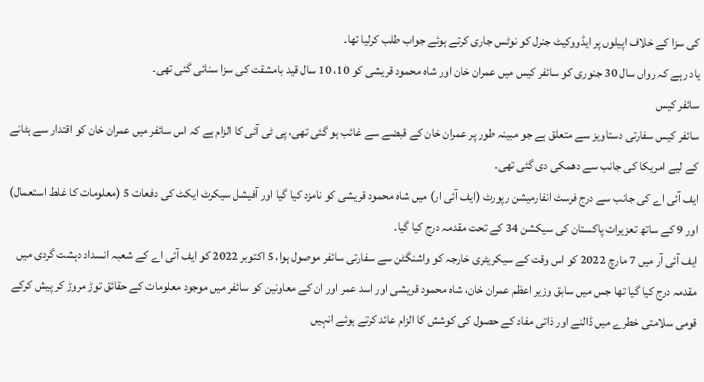کی سزا کے خلاف اپیلوں پر ایڈووکیٹ جنرل کو نوٹس جاری کرتے ہوئے جواب طلب کرلیا تھا۔
یاد رہے کہ رواں سال 30 جنوری کو سائفر کیس میں عمران خان اور شاہ محمود قریشی کو 10، 10 سال قید بامشقت کی سزا سنائی گئی تھی۔
سائفر کیس
سائفر کیس سفارتی دستاویز سے متعلق ہے جو مبینہ طور پر عمران خان کے قبضے سے غائب ہو گئی تھی، پی ٹی آئی کا الزام ہے کہ اس سائفر میں عمران خان کو اقتدار سے ہٹانے کے لیے امریکا کی جانب سے دھمکی دی گئی تھی۔
ایف آئی اے کی جانب سے درج فرسٹ انفارمیشن رپورٹ (ایف آئی ار) میں شاہ محمود قریشی کو نامزد کیا گیا اور آفیشل سیکرٹ ایکٹ کی دفعات 5 (معلومات کا غلط استعمال) اور 9 کے ساتھ تعزیرات پاکستان کی سیکشن 34 کے تحت مقدمہ درج کیا گیا۔
ایف آئی آر میں 7 مارچ 2022 کو اس وقت کے سیکریٹری خارجہ کو واشنگٹن سے سفارتی سائفر موصول ہوا، 5 اکتوبر 2022 کو ایف آئی اے کے شعبہ انسداد دہشت گردی میں مقدمہ درج کیا گیا تھا جس میں سابق وزیر اعظم عمران خان، شاہ محمود قریشی اور اسد عمر اور ان کے معاونین کو سائفر میں موجود معلومات کے حقائق توڑ مروڑ کر پیش کرکے قومی سلامتی خطرے میں ڈالنے اور ذاتی مفاد کے حصول کی کوشش کا الزام عائد کرتے ہوئے انہیں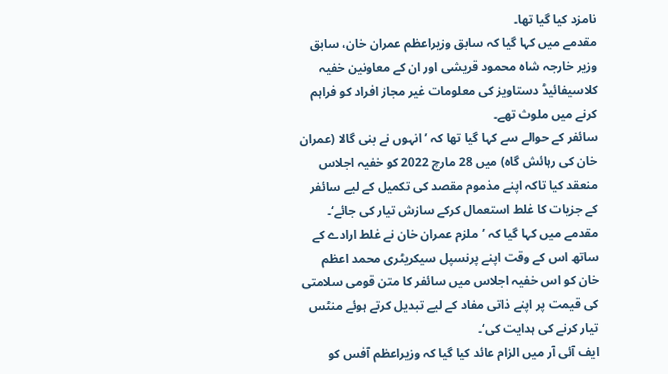نامزد کیا گیا تھا۔
مقدمے میں کہا گیا کہ سابق وزیراعظم عمران خان، سابق وزیر خارجہ شاہ محمود قریشی اور ان کے معاونین خفیہ کلاسیفائیڈ دستاویز کی معلومات غیر مجاز افراد کو فراہم کرنے میں ملوث تھے۔
سائفر کے حوالے سے کہا گیا تھا کہ ’انہوں نے بنی گالا (عمران خان کی رہائش گاہ) میں 28 مارچ 2022 کو خفیہ اجلاس منعقد کیا تاکہ اپنے مذموم مقصد کی تکمیل کے لیے سائفر کے جزیات کا غلط استعمال کرکے سازش تیار کی جائے‘۔
مقدمے میں کہا گیا کہ ’ملزم عمران خان نے غلط ارادے کے ساتھ اس کے وقت اپنے پرنسپل سیکریٹری محمد اعظم خان کو اس خفیہ اجلاس میں سائفر کا متن قومی سلامتی کی قیمت پر اپنے ذاتی مفاد کے لیے تبدیل کرتے ہوئے منٹس تیار کرنے کی ہدایت کی‘۔
ایف آئی آر میں الزام عائد کیا گیا کہ وزیراعظم آفس کو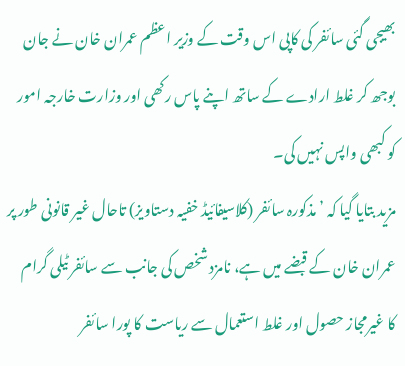بھیجی گئی سائفر کی کاپی اس وقت کے وزیر اعظم عمران خان نے جان بوجھ کر غلط ارادے کے ساتھ اپنے پاس رکھی اور وزارت خارجہ امور کو کبھی واپس نہیں کی۔
مزید بتایا گیا کہ ’مذکورہ سائفر (کلاسیفائیڈ خفیہ دستاویز) تاحال غیر قانونی طور پر عمران خان کے قبضے میں ہے، نامزد شخص کی جانب سے سائفر ٹیلی گرام کا غیرمجاز حصول اور غلط استعمال سے ریاست کا پورا سائفر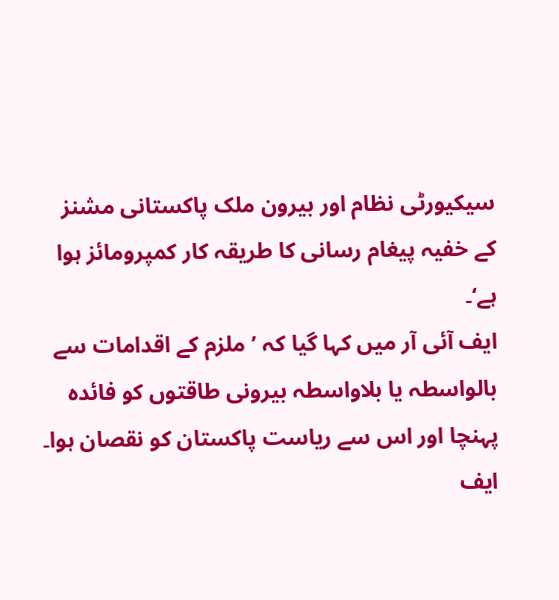سیکیورٹی نظام اور بیرون ملک پاکستانی مشنز کے خفیہ پیغام رسانی کا طریقہ کار کمپرومائز ہوا ہے‘۔
ایف آئی آر میں کہا گیا کہ ’ملزم کے اقدامات سے بالواسطہ یا بلاواسطہ بیرونی طاقتوں کو فائدہ پہنچا اور اس سے ریاست پاکستان کو نقصان ہوا۔
ایف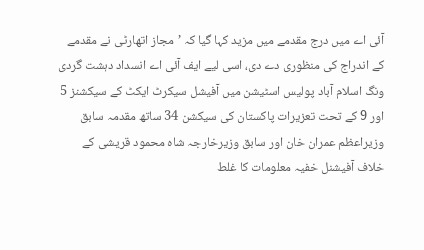آئی اے میں درج مقدمے میں مزید کہا گیا کہ ’مجاز اتھارٹی نے مقدمے کے اندراج کی منظوری دے دی، اسی لیے ایف آئی اے انسداد دہشت گردی ونگ اسلام آباد پولیس اسٹیشن میں آفیشل سیکرٹ ایکٹ کے سیکشنز 5 اور 9 کے تحت تعزیرات پاکستان کی سیکشن 34 ساتھ مقدمہ سابق وزیراعظم عمران خان اور سابق وزیرخارجہ شاہ محمود قریشی کے خلاف آفیشنل خفیہ معلومات کا غلط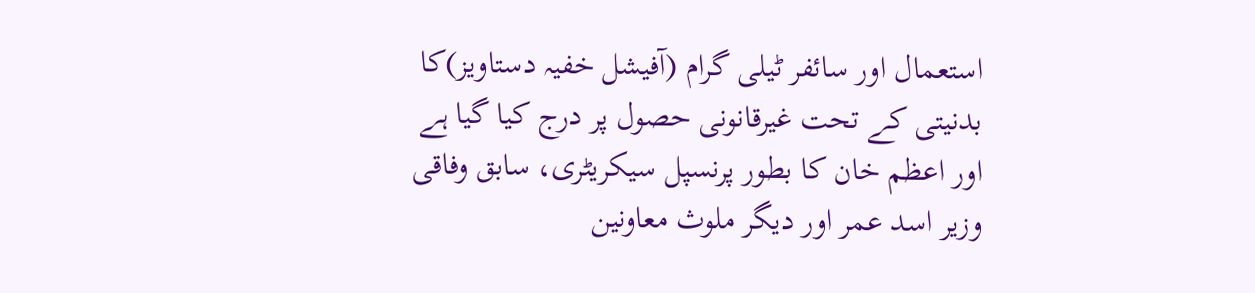استعمال اور سائفر ٹیلی گرام (آفیشل خفیہ دستاویز)کا بدنیتی کے تحت غیرقانونی حصول پر درج کیا گیا ہے اور اعظم خان کا بطور پرنسپل سیکریٹری، سابق وفاقی وزیر اسد عمر اور دیگر ملوث معاونین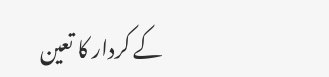کے کردار کا تعین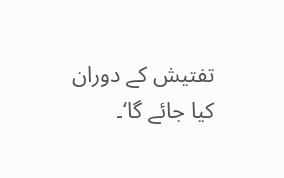تفتیش کے دوران کیا جائے گا‘۔